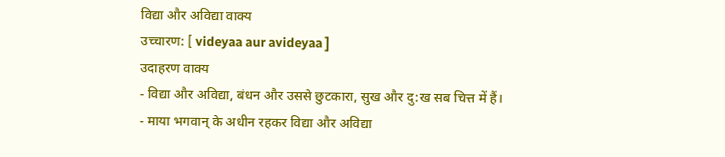विद्या और अविद्या वाक्य
उच्चारण: [ videyaa aur avideyaa ]
उदाहरण वाक्य
- विद्या और अविद्या, बंधन और उससे छुटकारा, सुख और दु:ख सब चित्त में हैं।
- माया भगवान् के अधीन रहकर विद्या और अविद्या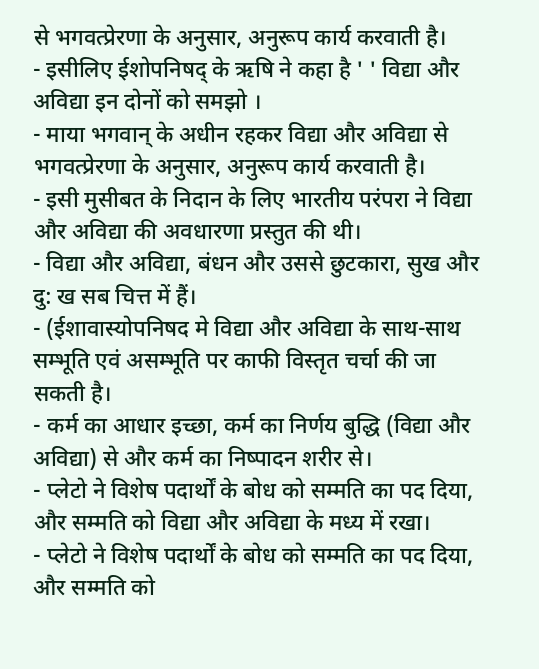से भगवत्प्रेरणा के अनुसार, अनुरूप कार्य करवाती है।
- इसीलिए ईशोपनिषद् के ऋषि ने कहा है ' ' विद्या और अविद्या इन दोनों को समझो ।
- माया भगवान् के अधीन रहकर विद्या और अविद्या से भगवत्प्रेरणा के अनुसार, अनुरूप कार्य करवाती है।
- इसी मुसीबत के निदान के लिए भारतीय परंपरा ने विद्या और अविद्या की अवधारणा प्रस्तुत की थी।
- विद्या और अविद्या, बंधन और उससे छुटकारा, सुख और दु: ख सब चित्त में हैं।
- (ईशावास्योपनिषद मे विद्या और अविद्या के साथ-साथ सम्भूति एवं असम्भूति पर काफी विस्तृत चर्चा की जा सकती है।
- कर्म का आधार इच्छा, कर्म का निर्णय बुद्धि (विद्या और अविद्या) से और कर्म का निष्पादन शरीर से।
- प्लेटो ने विशेष पदार्थों के बोध को सम्मति का पद दिया, और सम्मति को विद्या और अविद्या के मध्य में रखा।
- प्लेटो ने विशेष पदार्थों के बोध को सम्मति का पद दिया, और सम्मति को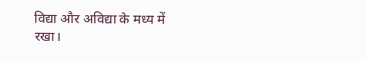विद्या और अविद्या के मध्य में रखा।